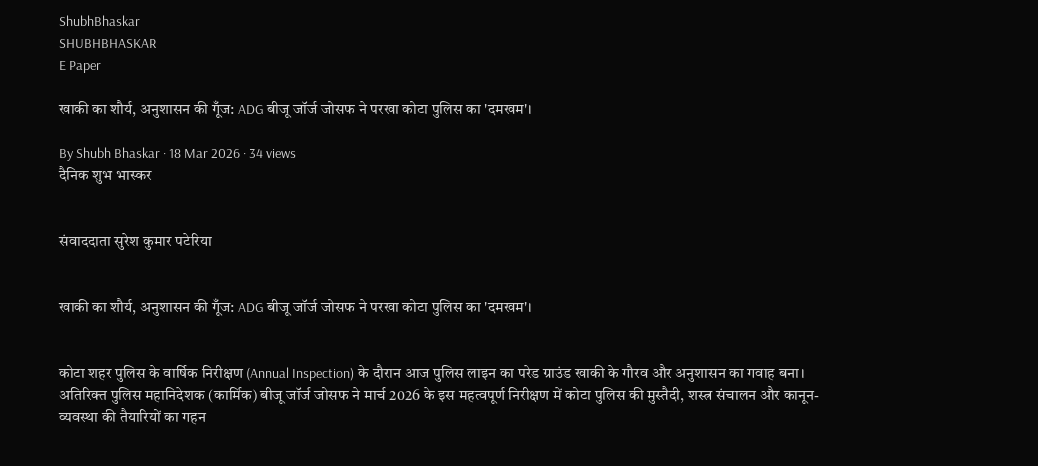ShubhBhaskar
SHUBHBHASKAR
E Paper

खाकी का शौर्य, अनुशासन की गूँज: ADG बीजू जॉर्ज जोसफ ने परखा कोटा पुलिस का 'दमखम'।

By Shubh Bhaskar · 18 Mar 2026 · 34 views
दैनिक शुभ भास्कर


संवाददाता सुरेश कुमार पटेरिया


खाकी का शौर्य, अनुशासन की गूँज: ADG बीजू जॉर्ज जोसफ ने परखा कोटा पुलिस का 'दमखम'।


कोटा शहर पुलिस के वार्षिक निरीक्षण (Annual Inspection) के दौरान आज पुलिस लाइन का परेड ग्राउंड खाकी के गौरव और अनुशासन का गवाह बना। अतिरिक्त पुलिस महानिदेशक (कार्मिक) बीजू जॉर्ज जोसफ ने मार्च 2026 के इस महत्वपूर्ण निरीक्षण में कोटा पुलिस की मुस्तैदी, शस्त्र संचालन और कानून-व्यवस्था की तैयारियों का गहन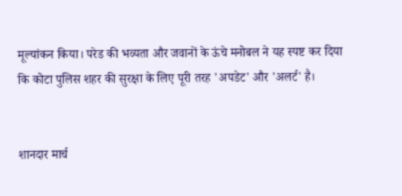मूल्यांकन किया। परेड की भव्यता और जवानों के ऊंचे मनोबल ने यह स्पष्ट कर दिया कि कोटा पुलिस शहर की सुरक्षा के लिए पूरी तरह 'अपडेट' और 'अलर्ट' है।


शानदार मार्च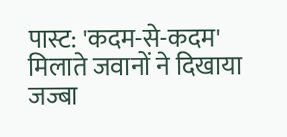पास्ट: 'कदम-से-कदम' मिलाते जवानों ने दिखाया जज्बा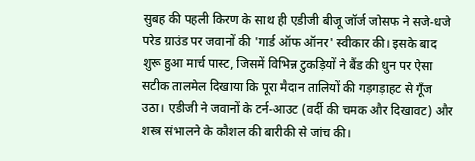सुबह की पहली किरण के साथ ही एडीजी बीजू जॉर्ज जोसफ ने सजे-धजे परेड ग्राउंड पर जवानों की 'गार्ड ऑफ ऑनर' स्वीकार की। इसके बाद शुरू हुआ मार्च पास्ट, जिसमें विभिन्न टुकड़ियों ने बैंड की धुन पर ऐसा सटीक तालमेल दिखाया कि पूरा मैदान तालियों की गड़गड़ाहट से गूँज उठा। एडीजी ने जवानों के टर्न-आउट (वर्दी की चमक और दिखावट) और शस्त्र संभालने के कौशल की बारीकी से जांच की।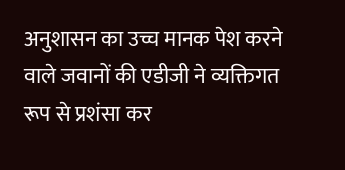अनुशासन का उच्च मानक पेश करने वाले जवानों की एडीजी ने व्यक्तिगत रूप से प्रशंसा कर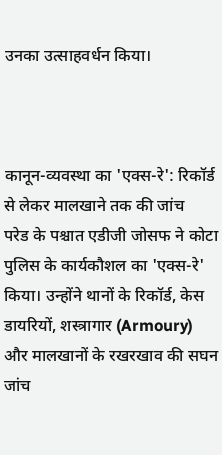उनका उत्साहवर्धन किया।



कानून-व्यवस्था का 'एक्स-रे': रिकॉर्ड से लेकर मालखाने तक की जांच
परेड के पश्चात एडीजी जोसफ ने कोटा पुलिस के कार्यकौशल का 'एक्स-रे' किया। उन्होंने थानों के रिकॉर्ड, केस डायरियों, शस्त्रागार (Armoury) और मालखानों के रखरखाव की सघन जांच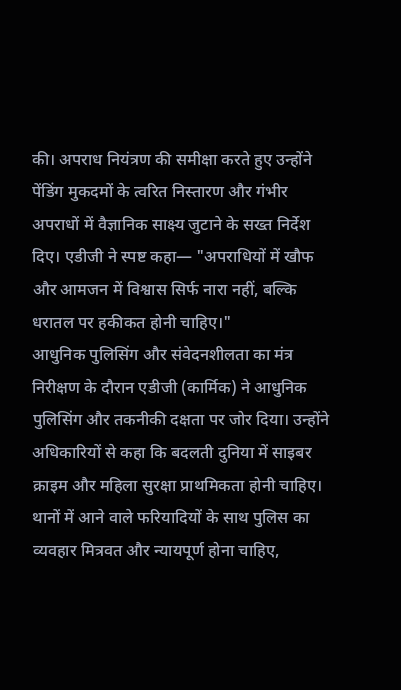की। अपराध नियंत्रण की समीक्षा करते हुए उन्होंने पेंडिंग मुकदमों के त्वरित निस्तारण और गंभीर अपराधों में वैज्ञानिक साक्ष्य जुटाने के सख्त निर्देश दिए। एडीजी ने स्पष्ट कहा— "अपराधियों में खौफ और आमजन में विश्वास सिर्फ नारा नहीं, बल्कि धरातल पर हकीकत होनी चाहिए।"
आधुनिक पुलिसिंग और संवेदनशीलता का मंत्र
निरीक्षण के दौरान एडीजी (कार्मिक) ने आधुनिक पुलिसिंग और तकनीकी दक्षता पर जोर दिया। उन्होंने अधिकारियों से कहा कि बदलती दुनिया में साइबर क्राइम और महिला सुरक्षा प्राथमिकता होनी चाहिए। थानों में आने वाले फरियादियों के साथ पुलिस का व्यवहार मित्रवत और न्यायपूर्ण होना चाहिए,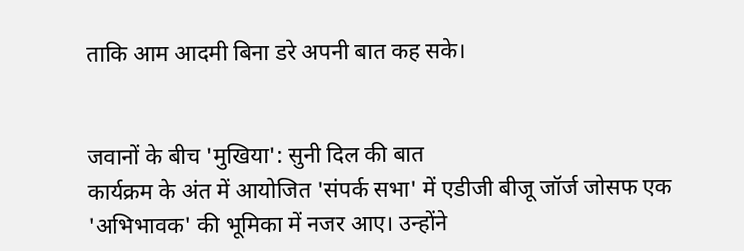ताकि आम आदमी बिना डरे अपनी बात कह सके।


जवानों के बीच 'मुखिया': सुनी दिल की बात
कार्यक्रम के अंत में आयोजित 'संपर्क सभा' में एडीजी बीजू जॉर्ज जोसफ एक 'अभिभावक' की भूमिका में नजर आए। उन्होंने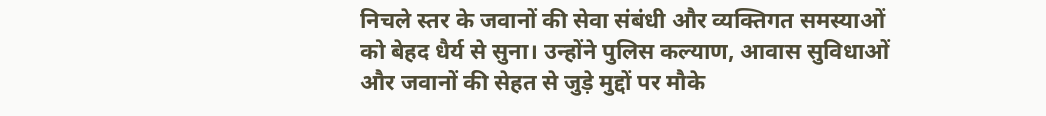निचले स्तर के जवानों की सेवा संबंधी और व्यक्तिगत समस्याओं को बेहद धैर्य से सुना। उन्होंने पुलिस कल्याण, आवास सुविधाओं और जवानों की सेहत से जुड़े मुद्दों पर मौके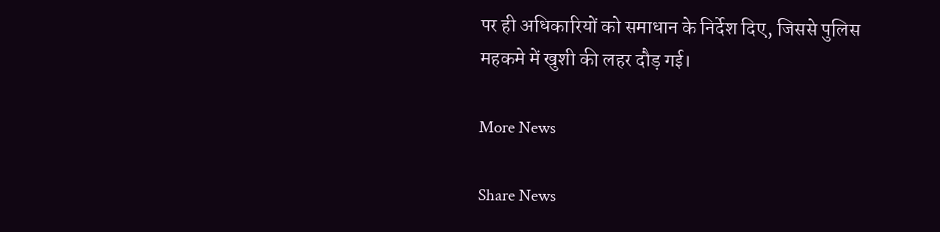पर ही अधिकारियों को समाधान के निर्देश दिए, जिससे पुलिस महकमे में खुशी की लहर दौड़ गई।

More News

Share News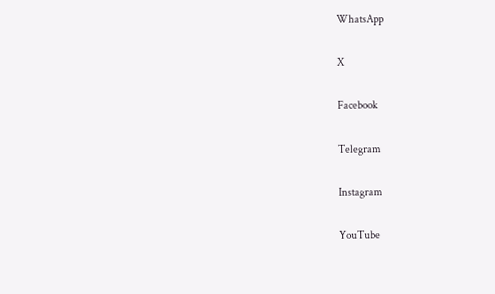WhatsApp

X

Facebook

Telegram

Instagram

YouTube